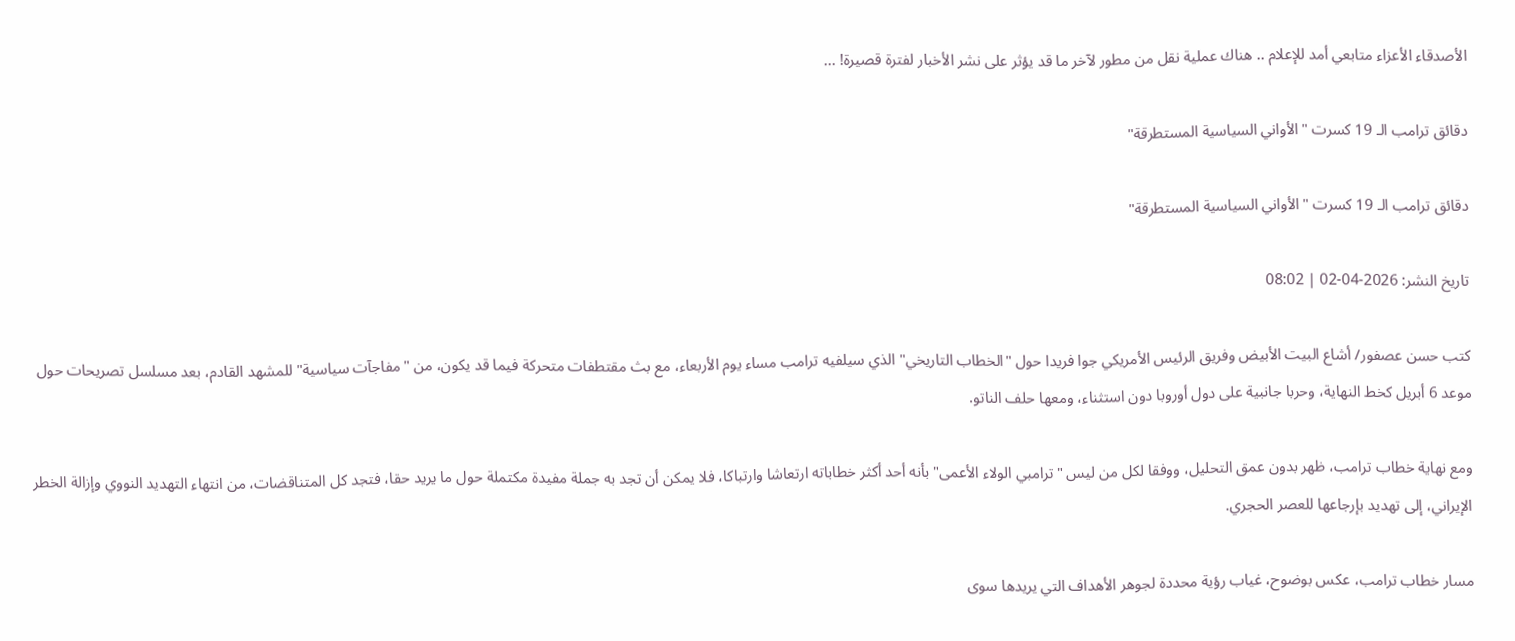الأصدقاء الأعزاء متابعي أمد للإعلام .. هناك عملية نقل من مطور لآخر ما قد يؤثر على نشر الأخبار لفترة قصيرة! ...

دقائق ترامب الـ 19 كسرت "الأواني السياسية المستطرقة"

دقائق ترامب الـ 19 كسرت "الأواني السياسية المستطرقة"

تاريخ النشر: 2026-04-02 | 08:02

كتب حسن عصفور/ أشاع البيت الأبيض وفريق الرئيس الأمريكي جوا فريدا حول "الخطاب التاريخي" الذي سيلفيه ترامب مساء يوم الأربعاء، مع بث مقتطفات متحركة فيما قد يكون، من "مفاجآت سياسية" للمشهد القادم، بعد مسلسل تصريحات حول موعد 6 أبريل كخط النهاية، وحربا جانبية على دول أوروبا دون استثناء، ومعها حلف الناتو.

ومع نهاية خطاب ترامب، ظهر بدون عمق التحليل، ووفقا لكل من ليس "ترامبي الولاء الأعمى" بأنه أحد أكثر خطاباته ارتعاشا وارتباكا، فلا يمكن أن تجد به جملة مفيدة مكتملة حول ما يريد حقا، فتجد كل المتناقضات، من انتهاء التهديد النووي وإزالة الخطر الإيراني، إلى تهديد بإرجاعها للعصر الحجري.

مسار خطاب ترامب، عكس بوضوح، غياب رؤية محددة لجوهر الأهداف التي يريدها سوى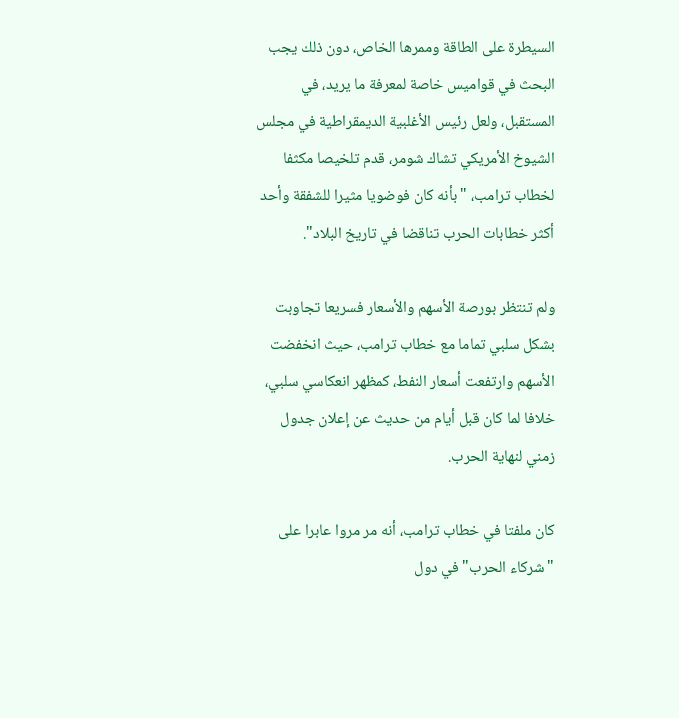السيطرة على الطاقة وممرها الخاص، دون ذلك يجب البحث في قواميس خاصة لمعرفة ما يريد، في المستقبل، ولعل رئيس الأغلبية الديمقراطية في مجلس الشيوخ الأمريكي تشاك شومر، قدم تلخيصا مكثفا لخطاب ترامب، "بأنه كان فوضويا مثيرا للشفقة وأحد أكثر خطابات الحرب تناقضا في تاريخ البلاد".

ولم تنتظر بورصة الأسهم والأسعار فسريعا تجاوبت بشكل سلبي تماما مع خطاب ترامب، حيث انخفضت الأسهم وارتفعت أسعار ‌النفط، كمظهر انعكاسي سلبي، خلافا لما كان قبل أيام من حديث عن إعلان جدول زمني لنهاية الحرب.

كان ملفتا في خطاب ترامب، أنه مر مروا عابرا على "شركاء الحرب" في دول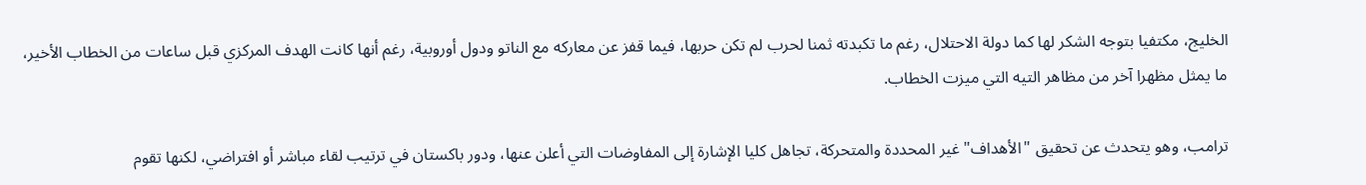الخليج، مكتفيا بتوجه الشكر لها كما دولة الاحتلال، رغم ما تكبدته ثمنا لحرب لم تكن حربها، فيما قفز عن معاركه مع الناتو ودول أوروبية، رغم أنها كانت الهدف المركزي قبل ساعات من الخطاب الأخير، ما يمثل مظهرا آخر من مظاهر التيه التي ميزت الخطاب.

ترامب، وهو يتحدث عن تحقيق "الأهداف" غير المحددة والمتحركة، تجاهل كليا الإشارة إلى المفاوضات التي أعلن عنها، ودور باكستان في ترتيب لقاء مباشر أو افتراضي، لكنها تقوم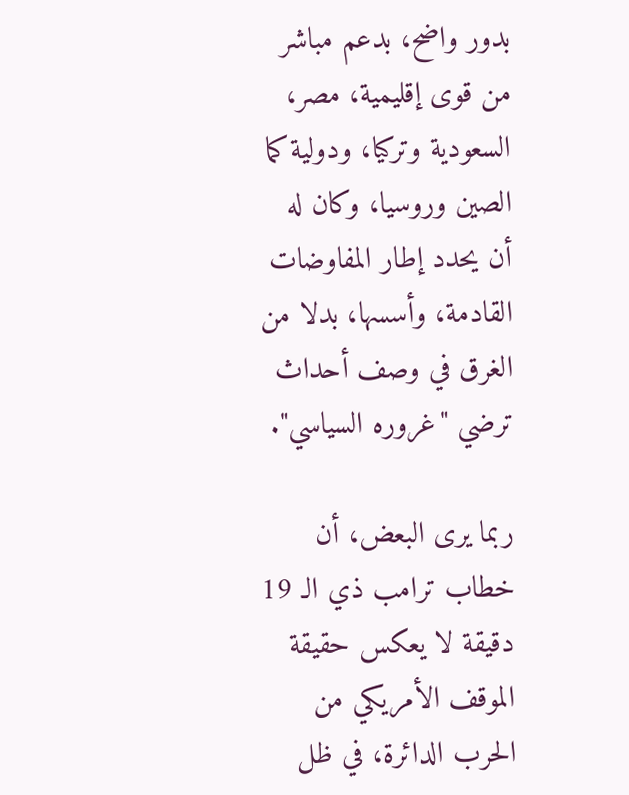بدور واضح، بدعم مباشر من قوى إقليمية، مصر، السعودية وتركيا، ودولية كما الصين وروسيا، وكان له أن يحدد إطار المفاوضات القادمة، وأسسها، بدلا من الغرق في وصف أحداث ترضي "غروره السياسي".

ربما يرى البعض، أن خطاب ترامب ذي الـ 19 دقيقة لا يعكس حقيقة الموقف الأمريكي من الحرب الدائرة، في ظل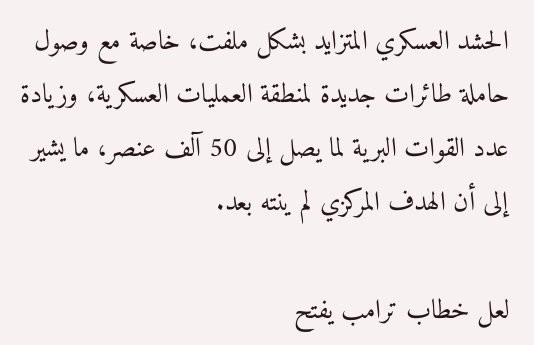الحشد العسكري المتزايد بشكل ملفت، خاصة مع وصول حاملة طائرات جديدة لمنطقة العمليات العسكرية، وزيادة عدد القوات البرية لما يصل إلى 50 آلف عنصر، ما يشير إلى أن الهدف المركزي لم ينته بعد.

لعل خطاب ترامب يفتح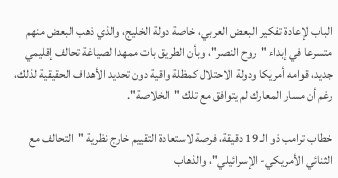الباب لإعادة تفكير البعض العربي، خاصة دولة الخليج، والذي ذهب البعض منهم متسرعا في إبداء "روح النصر"، وبأن الطريق بات ممهدا لصياغة تحالف إقليمي جديد، قوامه أمريكا ودولة الاحتلال كمظلة واقية دون تحديد الأهداف الحقيقية لذلك، رغم أن مسار المعارك لم يتوافق مع تلك "الخلاصة".

خطاب ترامب ذو الـ 19 دقيقة، فرصة لاستعادة التقييم خارج نظرية "التحالف مع الثنائي الأمريكي- الإسرائيلي"، والذهاب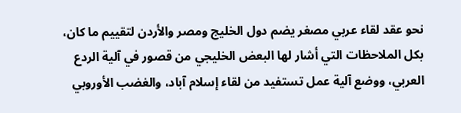نحو عقد لقاء عربي مصغر يضم دول الخليج ومصر والأردن لتقييم ما كان، بكل الملاحظات التي أشار لها البعض الخليجي من قصور في آلية الردع العربي، ووضع آلية عمل تستفيد من لقاء إسلام آباد، والغضب الأوروبي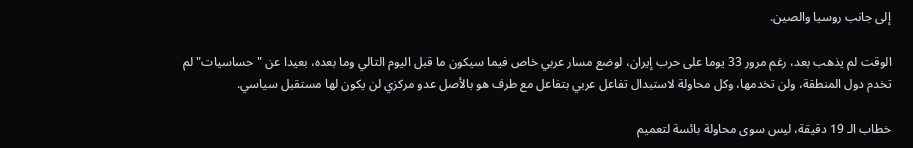إلى جانب روسيا والصين.

الوقت لم يذهب بعد، رغم مرور 33 يوما على حرب إيران، لوضع مسار عربي خاص فيما سيكون ما قبل اليوم التالي وما بعده، بعيدا عن "حساسيات" لم تخدم دول المنطقة، ولن تخدمها، وكل محاولة لاستبدال تفاعل عربي بتفاعل مع طرف هو بالأصل عدو مركزي لن يكون لها مستقبل سياسي.

خطاب الـ 19 دقيقة، ليس سوى محاولة بائسة لتعميم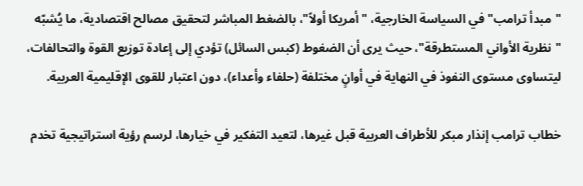"مبدأ ترامب" في السياسة الخارجية، "أمريكا أولاً"، بالضغط المباشر لتحقيق مصالح اقتصادية، ما يُشبّه "نظرية الأواني المستطرقة"، حيث يرى أن الضغوط (كبس السائل) تؤدي إلى إعادة توزيع القوة والتحالفات، ليتساوى مستوى النفوذ في النهاية في أوانٍ مختلفة (حلفاء وأعداء)، دون اعتبار للقوى الإقليمية العربية.

خطاب ترامب إنذار مبكر للأطراف العربية قبل غيرها، لتعيد التفكير في خيارها، لرسم رؤية استراتيجية تخدم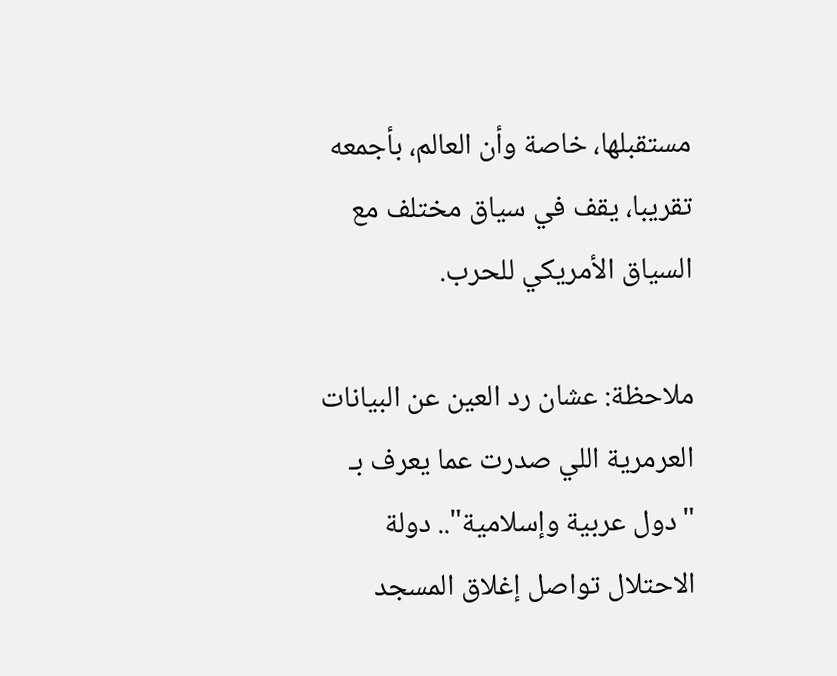مستقبلها، خاصة وأن العالم، بأجمعه تقريبا، يقف في سياق مختلف مع السياق الأمريكي للحرب.

ملاحظة: عشان رد العين عن البيانات العرمرية اللي صدرت عما يعرف بـ "دول عربية وإسلامية".. دولة الاحتلال تواصل إغلاق المسجد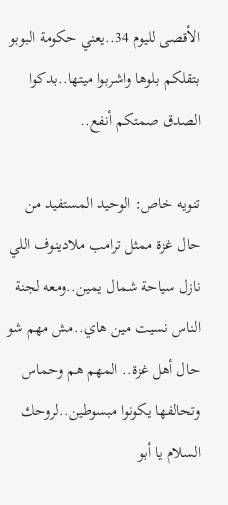الأقصى لليوم 34..يعني حكومة البوبو بتقلكم بلوها واشربوا ميتها..بدكوا الصدق صمتكم أنفع..

تنويه خاص: الوحيد المستفيد من حال غزة ممثل ترامب ملادينوف اللي نازل سياحة شمال يمين..ومعه لجنة الناس نسيت مين هاي..مش مهم شو حال أهل غزة.. المهم هم وحماس وتحالفها يكونوا مبسوطين..لروحك السلام يا أبو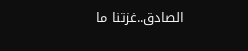الصادق..غزتنا ما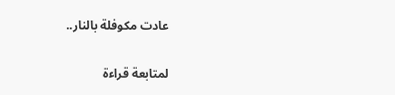عادت مكوفلة بالنار..

لمتابعة قراءة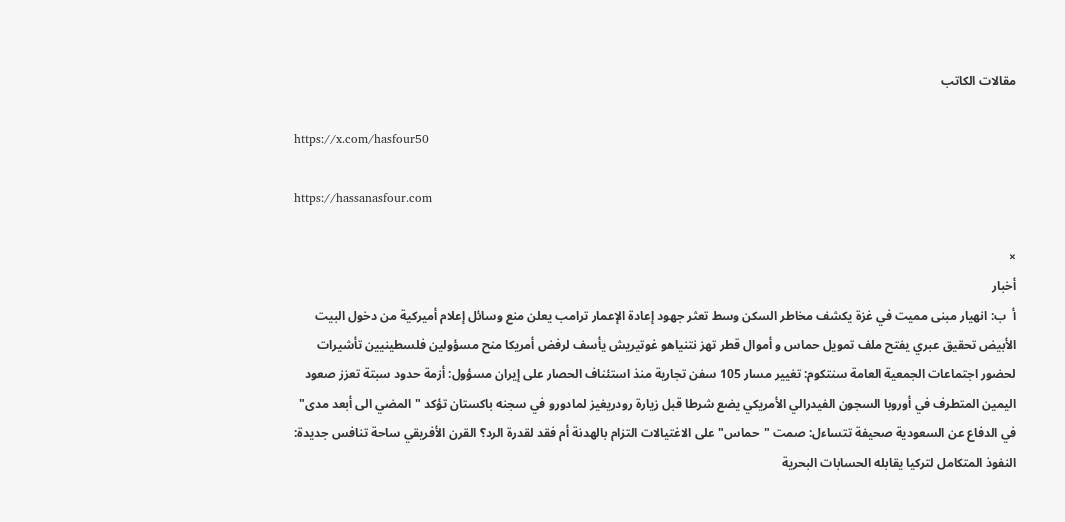مقالات الكاتب

https://x.com/hasfour50

https://hassanasfour.com

×
أخبار
أ  ب: انهيار مبنى مميت في غزة يكشف مخاطر السكن وسط تعثر جهود إعادة الإعمار ترامب يعلن منع وسائل إعلام أميركية من دخول البيت الأبيض تحقيق عبري يفتح ملف تمويل حماس و أموال قطر تهز نتنياهو غوتيريش يأسف لرفض أمريكا منح مسؤولين فلسطينيين تأشيرات لحضور اجتماعات الجمعية العامة سنتكوم: تغيير مسار 105 سفن تجارية منذ استئناف الحصار على إيران مسؤول: أزمة حدود سبتة تعزز صعود اليمين المتطرف في أوروبا السجون الفيدرالي الأمريكي يضع شرطا قبل زيارة رودريغيز لمادورو في سجنه باكستان تؤكد "المضي الى أبعد مدى" في الدفاع عن السعودية صحيفة تتساءل: صمت "حماس" على الاغتيالات التزام بالهدنة أم فقد لقدرة الرد؟ القرن الأفريقي ساحة تنافس جديدة: النفوذ المتكامل لتركيا يقابله الحسابات البحرية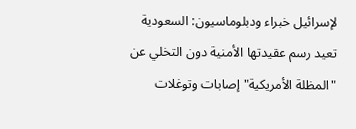لإسرائيل خبراء ودبلوماسيون: السعودية تعيد رسم عقيدتها الأمنية دون التخلي عن "المظلة الأمريكية" إصابات وتوغلات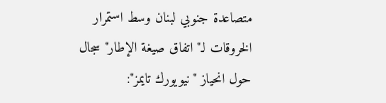متصاعدة جنوبي لبنان وسط استمرار الخروقات لـ"اتفاق صيغة الإطار" سجال حول انحياز "نيويورك تايمز":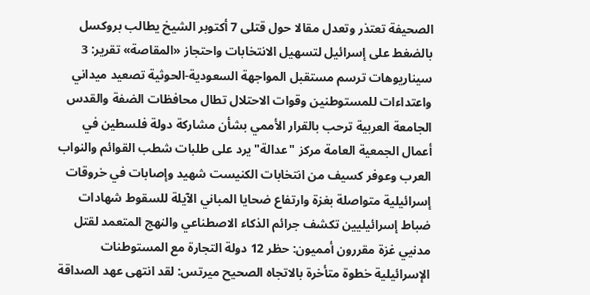الصحيفة تعتذر وتعدل مقالا حول قتلى 7 أكتوبر الشيخ يطالب بروكسل بالضغط على إسرائيل لتسهيل الانتخابات واحتجاز «المقاصة» تقرير: 3 سيناريوهات ترسم مستقبل المواجهة السعودية-الحوثية تصعيد ميداني واعتداءات للمستوطنين وقوات الاحتلال تطال محافظات الضفة والقدس الجامعة العربية ترحب بالقرار الأممي بشأن مشاركة دولة فلسطين في أعمال الجمعية العامة مركز "عدالة" يرد على طلبات شطب القوائم والنواب العرب وعوفر كسيف من انتخابات الكنيست شهيد وإصابات في خروقات إسرائيلية متواصلة بغزة وارتفاع ضحايا المباني الآيلة للسقوط شهادات ضباط إسرائيليين تكشف جرائم الذكاء الاصطناعي والنهج المتعمد لقتل مدنيي غزة مقررون أمميون: حظر 12 دولة التجارة مع المستوطنات الإسرائيلية خطوة متأخرة بالاتجاه الصحيح ميرتس: لقد انتهى عهد الصداقة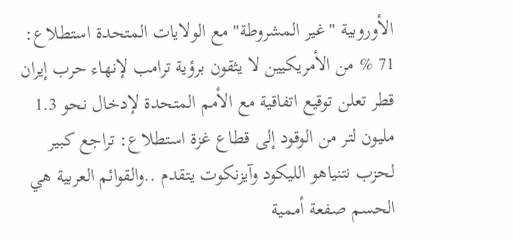الأوروبية "غير المشروطة" مع الولايات المتحدة استطلاع: 71 % من الأمريكيين لا يثقون برؤية ترامب لإنهاء حرب إيران قطر تعلن توقيع اتفاقية مع الأمم المتحدة لإدخال نحو 1.3 مليون لتر من الوقود إلى قطاع غزة استطلاع: تراجع كبير لحزب نتنياهو الليكود وآيزنكوت يتقدم ..والقوائم العربية هي الحسم صفعة أممية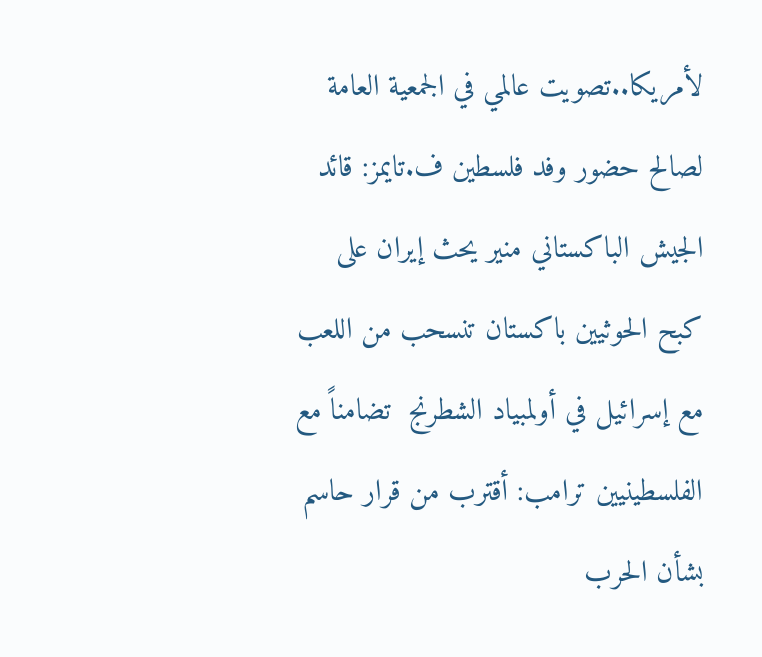لأمريكا..تصويت عالمي في الجمعية العامة لصالح حضور وفد فلسطين ف.تايمز: قائد الجيش الباكستاني منير يحث إيران على كبح الحوثيين باكستان تنسحب من اللعب مع إسرائيل في أولمبياد الشطرنج  تضامناً مع الفلسطينيين ترامب: أقترب من قرار حاسم بشأن الحرب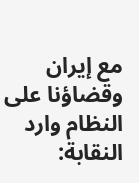مع إيران وقضاؤنا على النظام وارد النقابة: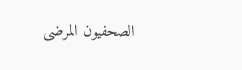الصحفيون المرضى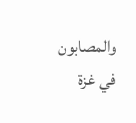والمصابون في غزة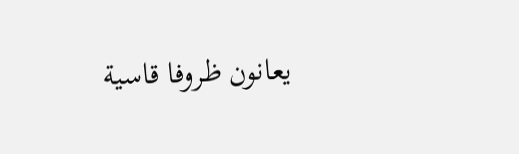يعانون ظروفا قاسية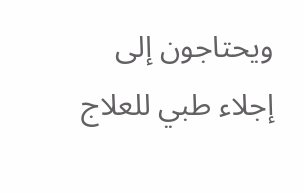ويحتاجون إلى إجلاء طبي للعلاج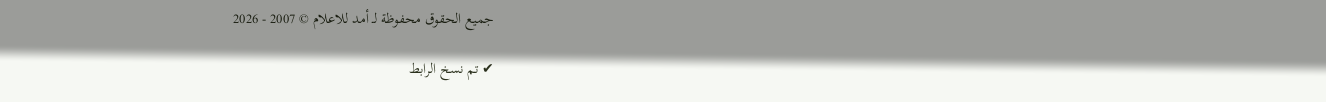جميع الحقوق محفوظة لـ أمد للاعلام © 2007 - 2026

✔ تم نسخ الرابط